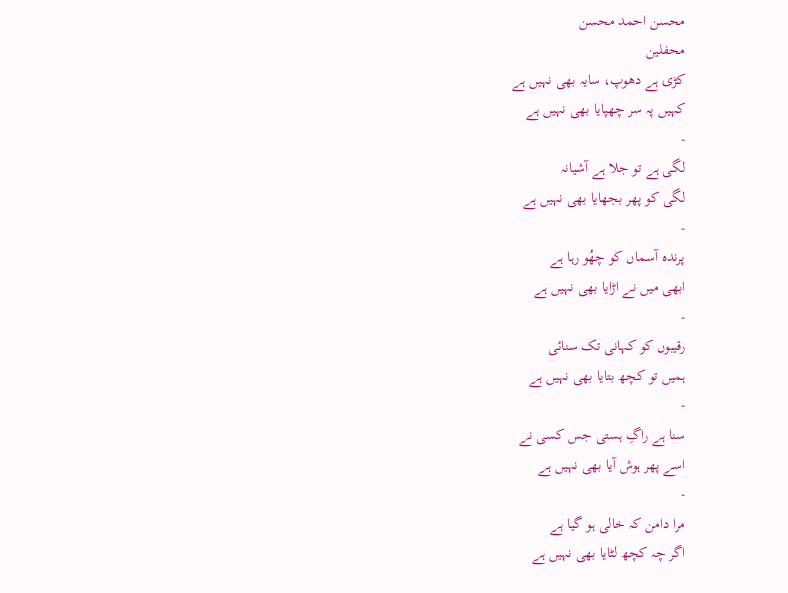محسن احمد محسن
محفلین
کڑی ہے دھوپ، سایہ بھی نہیں ہے
کہیں پہ سر چھپایا بھی نہیں ہے
-
لگی ہے تو جلا ہے آشیانہ
لگی کو پھر بجھایا بھی نہیں ہے
-
پرندہ آسماں کو چھُو رہا ہے
ابھی میں نے اڑایا بھی نہیں ہے
-
رقیبوں کو کہانی تک سنائی
ہمیں تو کچھ بتایا بھی نہیں ہے
-
سنا ہے راگِ ہستی جس کسی نے
اسے پھر ہوش آیا بھی نہیں ہے
-
مرا دامن کہ خالی ہو گیا ہے
اگر چہ کچھ لٹایا بھی نہیں ہے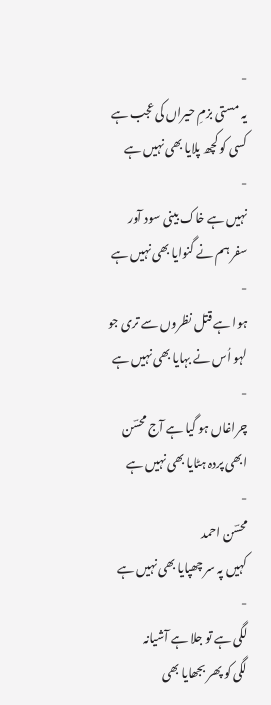-
یہ مستی بزمِ حیراں کی عجب ہے
کسی کو کچھ پلایا بھی نہیں ہے
-
نہیں ہے خاک بینی سود آور
سفر ہم نے گنوایا بھی نہیں ہے
-
ہوا ہے قتل نظروں سے تری جو
لہو اُس نے بہایا بھی نہیں ہے
-
چراغاں ہو گیا ہے آج محسؔن
ابھی پردہ ہٹایا بھی نہیں ہے
-
محسؔن احمد
کہیں پہ سر چھپایا بھی نہیں ہے
-
لگی ہے تو جلا ہے آشیانہ
لگی کو پھر بجھایا بھی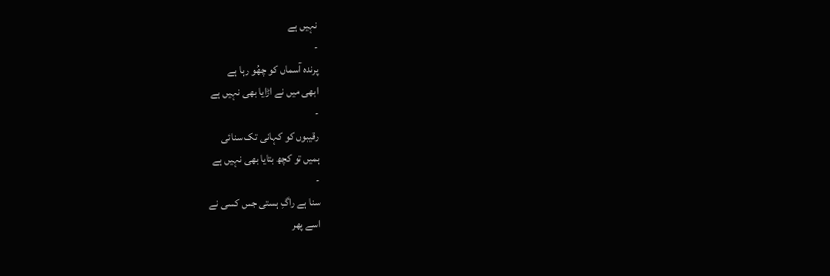نہیں ہے
-
پرندہ آسماں کو چھُو رہا ہے
ابھی میں نے اڑایا بھی نہیں ہے
-
رقیبوں کو کہانی تک سنائی
ہمیں تو کچھ بتایا بھی نہیں ہے
-
سنا ہے راگِ ہستی جس کسی نے
اسے پھر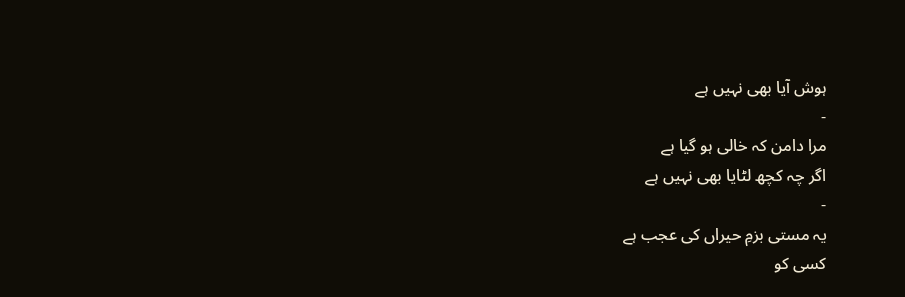ہوش آیا بھی نہیں ہے
-
مرا دامن کہ خالی ہو گیا ہے
اگر چہ کچھ لٹایا بھی نہیں ہے
-
یہ مستی بزمِ حیراں کی عجب ہے
کسی کو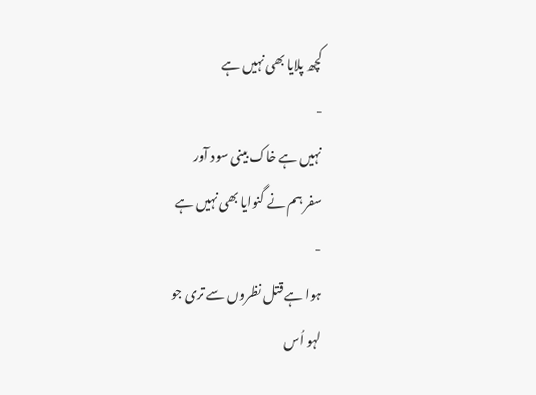کچھ پلایا بھی نہیں ہے
-
نہیں ہے خاک بینی سود آور
سفر ہم نے گنوایا بھی نہیں ہے
-
ہوا ہے قتل نظروں سے تری جو
لہو اُس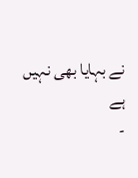نے بہایا بھی نہیں ہے
-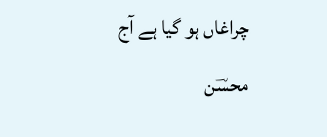چراغاں ہو گیا ہے آج محسؔن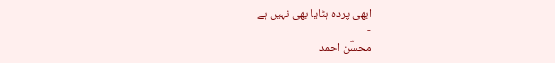ابھی پردہ ہٹایا بھی نہیں ہے
-
محسؔن احمد